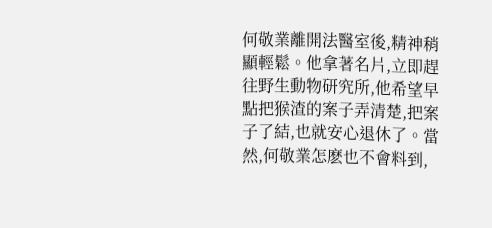何敬業離開法醫室後,精神稍顯輕鬆。他拿著名片,立即趕往野生動物研究所,他希望早點把猴渣的案子弄清楚,把案子了結,也就安心退休了。當然,何敬業怎麽也不會料到,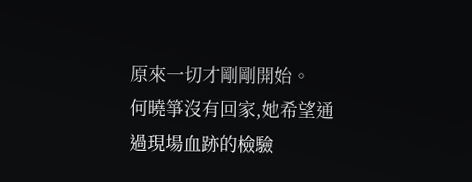原來一切才剛剛開始。
何曉箏沒有回家,她希望通過現場血跡的檢驗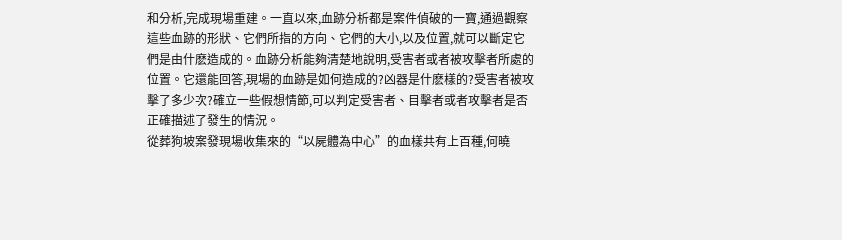和分析,完成現場重建。一直以來,血跡分析都是案件偵破的一寶,通過觀察這些血跡的形狀、它們所指的方向、它們的大小,以及位置,就可以斷定它們是由什麽造成的。血跡分析能夠清楚地說明,受害者或者被攻擊者所處的位置。它還能回答,現場的血跡是如何造成的?凶器是什麽樣的?受害者被攻擊了多少次?確立一些假想情節,可以判定受害者、目擊者或者攻擊者是否正確描述了發生的情況。
從葬狗坡案發現場收集來的“以屍體為中心”的血樣共有上百種,何曉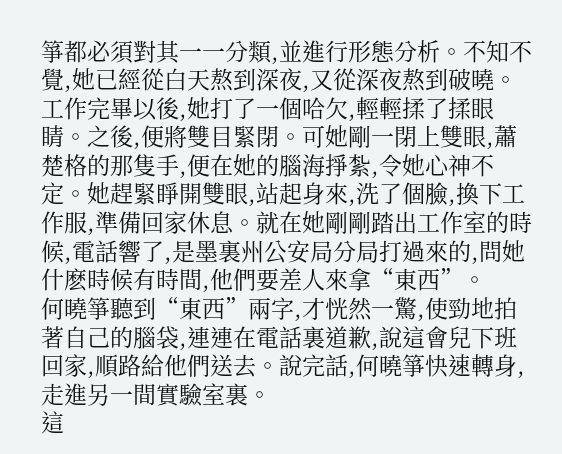箏都必須對其一一分類,並進行形態分析。不知不覺,她已經從白天熬到深夜,又從深夜熬到破曉。
工作完畢以後,她打了一個哈欠,輕輕揉了揉眼睛。之後,便將雙目緊閉。可她剛一閉上雙眼,蕭楚格的那隻手,便在她的腦海掙紮,令她心神不定。她趕緊睜開雙眼,站起身來,洗了個臉,換下工作服,準備回家休息。就在她剛剛踏出工作室的時候,電話響了,是墨裏州公安局分局打過來的,問她什麽時候有時間,他們要差人來拿“東西”。
何曉箏聽到“東西”兩字,才恍然一驚,使勁地拍著自己的腦袋,連連在電話裏道歉,說這會兒下班回家,順路給他們送去。說完話,何曉箏快速轉身,走進另一間實驗室裏。
這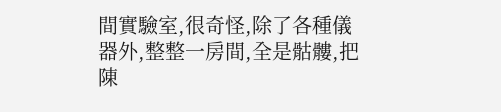間實驗室,很奇怪,除了各種儀器外,整整一房間,全是骷髏,把陳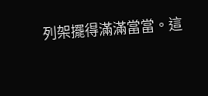列架擺得滿滿當當。這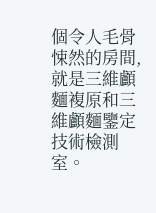個令人毛骨悚然的房間,就是三維顱麵複原和三維顱麵鑒定技術檢測室。